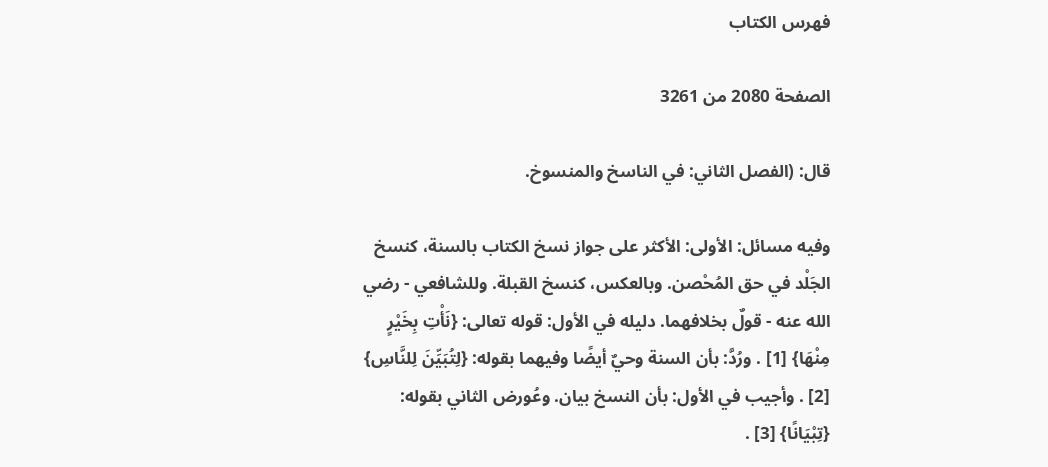فهرس الكتاب

الصفحة 2080 من 3261

قال: (الفصل الثاني: في الناسخ والمنسوخ.

وفيه مسائل: الأولى: الأكثر على جواز نسخ الكتاب بالسنة، كنسخ الجَلْد في حق المُحْصن. وبالعكس، كنسخ القبلة. وللشافعي - رضي الله عنه - قولٌ بخلافهما. دليله في الأول: قوله تعالى: {نَأْتِ بِخَيْرٍ مِنْهَا} [1] . ورُدَّ: بأن السنة وحيٌ أيضًا وفيهما بقوله: {لِتُبَيِّنَ لِلنَّاسِ} [2] . وأجيب في الأول: بأن النسخ بيان. وعُورض الثاني بقوله: {تِبْيَانًا} [3] .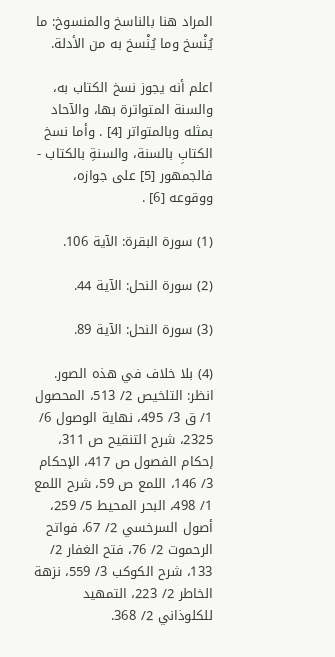المراد هنا بالناسخ والمنسوخ: ما يُنْسخ وما يُنْسخ به من الأدلة.

اعلم أنه يجوز نسخ الكتاب به، والسنة المتواترة بها، والآحاد بمثله وبالمتواتر [4] . وأما نسخ الكتابِ بالسنة، والسنةِ بالكتاب - فالجمهور [5] على جوازه، ووقوعه [6] .

(1) سورة البقرة: الآية 106.

(2) سورة النحل: الآية 44.

(3) سورة النحل: الآية 89.

(4) بلا خلاف في هذه الصور. انظر: التلخيص 2/ 513، المحصول 1/ ق 3/ 495، نهاية الوصول 6/ 2325، شرح التنقيح ص 311، إحكام الفصول ص 417، الإحكام 3/ 146، اللمع ص 59، شرح اللمع 1/ 498، البحر المحيط 5/ 259، أصول السرخسي 2/ 67، فواتح الرحموت 2/ 76، فتح الغفار 2/ 133، شرح الكوكب 3/ 559، نزهة الخاطر 2/ 223، التمهيد للكلوذاني 2/ 368.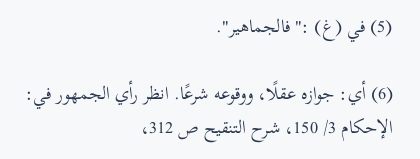(5) في (غ) :"فالجماهير".

(6) أي: جوازه عقلًا، ووقوعه شرعًا. انظر رأي الجمهور في: الإحكام 3/ 150، شرح التنقيح ص 312،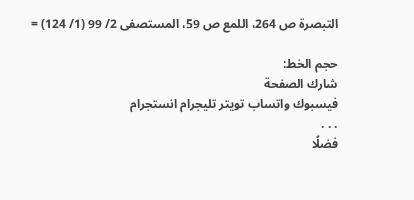التبصرة ص 264، اللمع ص 59، المستصفى 2/ 99 (1/ 124) =

حجم الخط:
شارك الصفحة
فيسبوك واتساب تويتر تليجرام انستجرام
. . .
فضلًا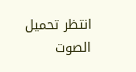انتظر تحميل الصوت